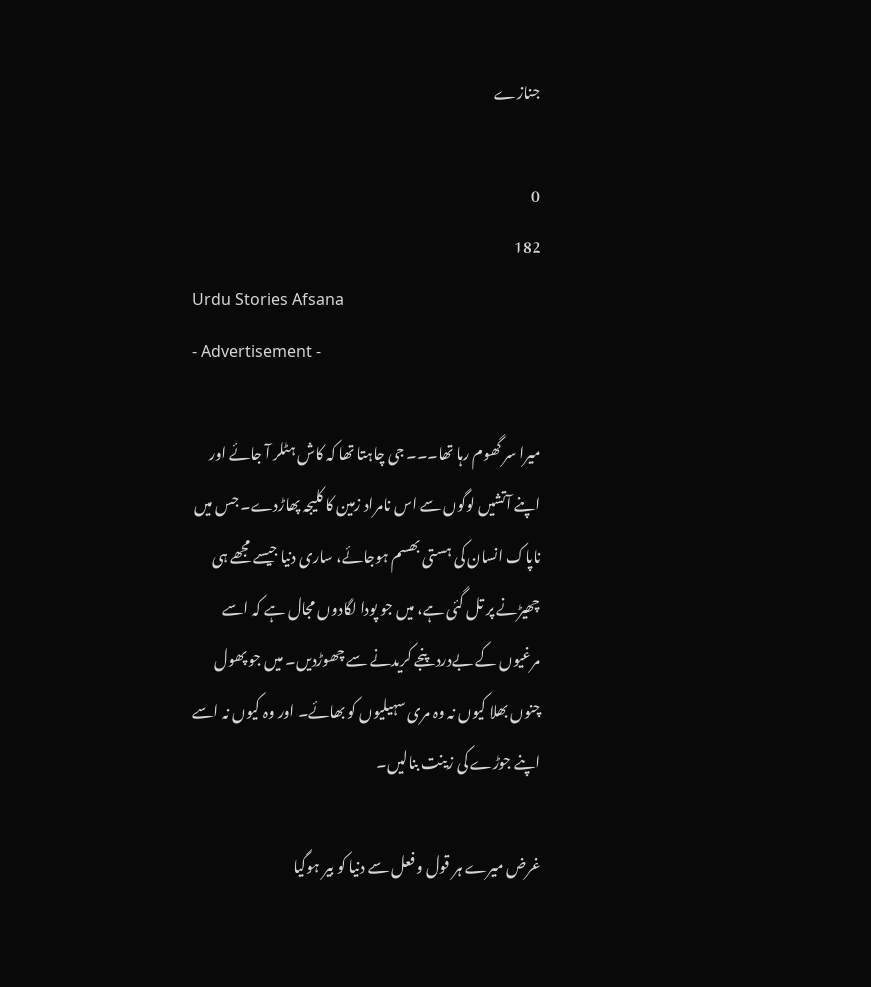جنازے

0
182
Urdu Stories Afsana
- Advertisement -

میرا سر گھوم رہا تھا۔۔۔ جی چاہتا تھا کہ کاش ہٹلر آ جائے اور اپنے آتشیں لوگوں سے اس نامراد زمین کا کلیجہ پھاڑدے۔ جس میں ناپاک انسان کی ہستی بھسم ہوجائے، ساری دنیا جیسے مجھے ہی چھیڑنے پر تل گئی ہے، میں جو پودا لگادوں مجال ہے کہ اسے مرغیوں کے بےدرد پنجے کریدنے سے چھوڑدیں۔ میں جو پھول چنوں بھلا کیوں نہ وہ مری سہیلیوں کو بھائے۔ اور وہ کیوں نہ اسے اپنے جوڑے کی زینت بنالیں۔

غرض میرے ہر قول و فعل سے دنیا کو بیر ہوگیا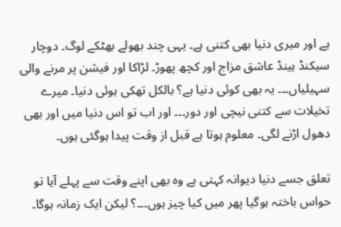ہے اور میری دنیا بھی کتنی ہے۔ یہی چند بھولے بھٹکے لوگ۔ دوچار سیکنڈ ہینڈ عاشق مزاج اور کچھ پھوڑ۔ لڑاکا اور فیشن پر مرنے والی سہیلیاں۔۔۔ یہ بھی کوئی دنیا ہے؟ بالکل تھکی ہوئی دنیا۔ میرے تخیلات سے کتنی نیچی اور دور۔۔۔ اور اب تو اس دنیا میں اور بھی دھول اڑنے لگی۔ معلوم ہوتا ہے قبل از وقت پیدا ہوگئی ہوں۔

تعلق جسے دنیا دیوانہ کہتی ہے وہ بھی اپنے وقت سے پہلے آیا تو حواس باختہ ہوگیا پھر میں کیا چیز ہوں۔۔۔؟ لیکن ایک زمانہ ہوگا۔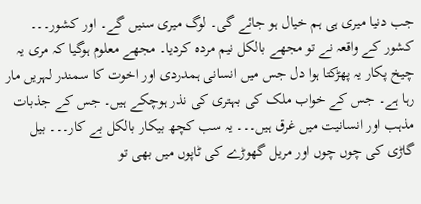جب دنیا میری ہی ہم خیال ہو جائے گی۔ لوگ میری سنیں گے۔ اور کشور۔۔۔ کشور کے واقعہ نے تو مجھے بالکل نیم مردہ کردیا۔ مجھے معلوم ہوگیا کہ مری یہ چیخ پکار یہ پھڑکتا ہوا دل جس میں انسانی ہمدردی اور اخوت کا سمندر لہریں مار رہا ہے۔ جس کے خواب ملک کی بہتری کی نذر ہوچکے ہیں۔ جس کے جذبات مذہب اور انسانیت میں غرق ہیں۔۔۔ یہ سب کچھ بیکار بالکل بے کار۔۔۔ بیل گاڑی کی چوں چوں اور مریل گھوڑے کی ٹاپوں میں بھی تو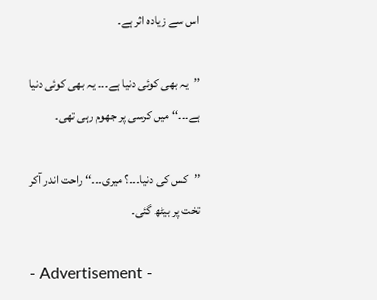اس سے زیادہ اثر ہے۔

’’یہ بھی کوئی دنیا ہے۔۔۔ یہ بھی کوئی دنیا ہے۔۔۔‘‘ میں کرسی پر جھوم رہی تھی۔

’’کس کی دنیا۔۔۔؟ میری۔۔۔‘‘ راحت اندر آکر تخت پر بیٹھ گئی۔

- Advertisement -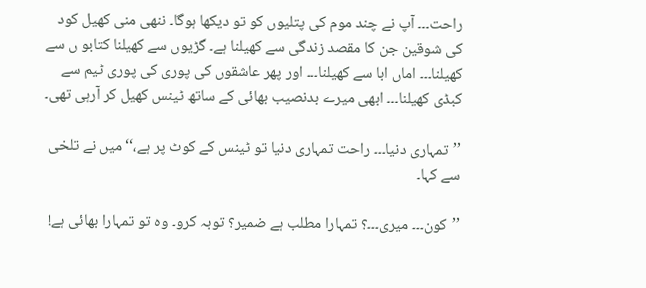راحت۔۔۔ آپ نے چند موم کی پتلیوں کو تو دیکھا ہوگا۔ ننھی منی کھیل کود کی شوقین جن کا مقصد زندگی سے کھیلنا ہے۔ گڑیوں سے کھیلنا کتابو ں سے کھیلنا۔۔۔ اماں ابا سے کھیلنا۔۔۔ اور پھر عاشقوں کی پوری کی پوری ٹیم سے کبڈی کھیلنا۔۔۔ ابھی میرے بدنصیب بھائی کے ساتھ ٹینس کھیل کر آرہی تھی۔

’’تمہاری دنیا۔۔۔ راحت تمہاری دنیا تو ٹینس کے کوٹ پر ہے،‘‘ میں نے تلخی سے کہا۔

’’کون۔۔۔ میری۔۔۔؟ تمہارا مطلب ہے ضمیر؟ توبہ کرو۔ وہ تو تمہارا بھائی ہے!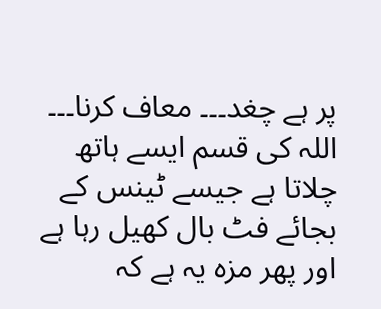پر ہے چغد۔۔۔ معاف کرنا۔۔۔ اللہ کی قسم ایسے ہاتھ چلاتا ہے جیسے ٹینس کے بجائے فٹ بال کھیل رہا ہے اور پھر مزہ یہ ہے کہ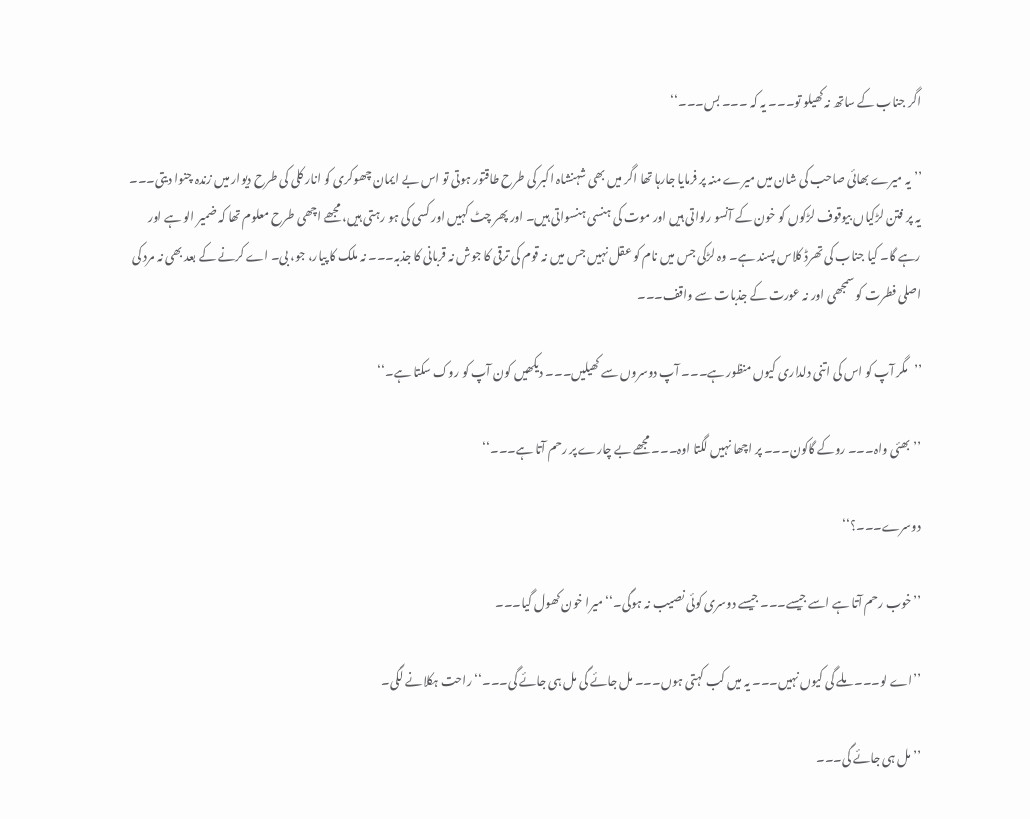اگر جناب کے ساتھ نہ کھیلو تو۔۔۔ یہ کہ ۔۔۔ بس۔۔۔‘‘

’’یہ میرے بھائی صاحب کی شان میں میرے منہ پر فرمایا جارہا تھا اگر میں بھی شہنشاہ اکبر کی طرح طاقتور ہوتی تو اس بے ایمان چھوکری کو انار کلی کی طرح دیوار میں زندہ چنوا دیتی۔۔۔ یہ پر فتن لڑکیاں بیوقوف لڑکوں کو خون کے آنسو رلواتی ہیں اور موت کی ہنسی ہنسواتی ہیں۔ اور پھر چٹ کہیں اور کسی کی ہو رہتی ہیں، مجھے اچھی طرح معلوم تھا کہ ضمیر الو ہے اور رہے گا۔ کیا جناب کی تھرڈ کلاس پسند ہے۔ وہ لڑکی جس میں نام کو عقل نہیں جس میں نہ قوم کی ترقی کا جوش نہ قربانی کا جذبہ۔۔۔ نہ ملک کا پیار، جو، بی۔ اے کرنے کے بعد بھی نہ مرد کی اصلی فطرت کو سمجھی اور نہ عورت کے جذبات سے واقف۔۔۔

’’مگر آپ کو اس کی اتنی دلداری کیوں منظور ہے۔۔۔ آپ دوسروں سے کھیلیں۔۔۔ دیکھیں کون آپ کو روک سکتا ہے۔‘‘

’’بھئی واہ۔۔۔ روکے گاکون۔۔۔ پر اچھا نہیں لگتا اوہ۔۔۔ مجھے بے چارے پر رحم آتا ہے۔۔۔‘‘

دوسرے۔۔۔؟‘‘

’’خوب رحم آتا ہے اسے جیسے۔۔۔ جیسے دوسری کوئی نصیب نہ ہوگی۔‘‘ میرا خون کھول گیا۔۔۔

’’اے لو۔۔۔ ملے گی کیوں نہیں۔۔۔ یہ میں کب کہتی ہوں۔۔۔ مل جائے گی مل ہی جائے گی۔۔۔‘‘ راحت ہکلانے لگی۔

’’مل ہی جائے گی۔۔۔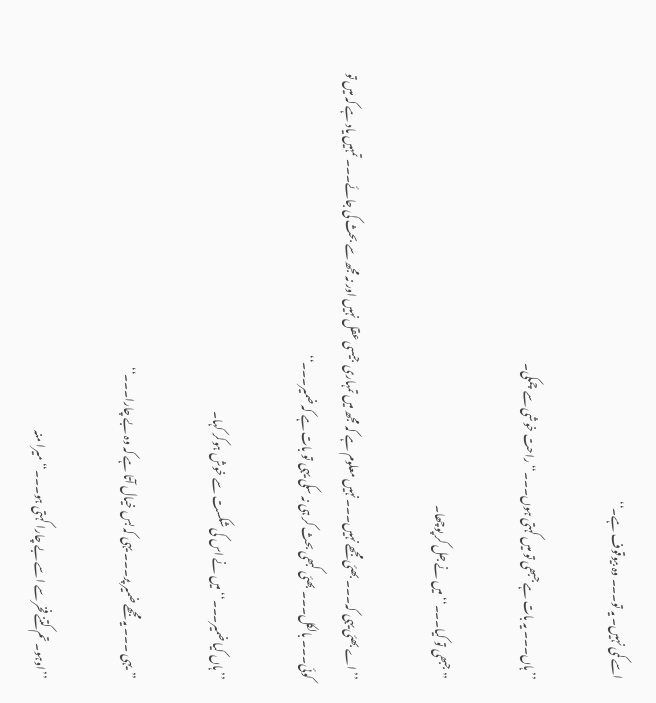اسے کمی نہیں۔ یہ تو۔۔۔ وہ بیوقوف ہے۔‘‘

’’ہاں۔۔۔ یہ بات ہے جبھی تو میں کہتی ہوں۔۔۔‘‘ راحت خوشی سے چمکی۔

’’جبھی تو کیا۔۔۔‘‘ میں نے جل کر پوچھا۔

’’اے بھئی یہی کہ۔۔۔ بھئی مجھے نہیں۔۔۔ نہیں معلوم ہے کہ مجھ میں تمہاری جیسی عقل نہیں اور نہ مجھ سے بحث کی جائے۔۔۔ تمہیں یاد ہے کہ میں تو کوئی۔۔۔ بالکل۔۔۔ بھئی کبھی بحث کر ہی نہ سکی یہی تو بات ہے کہ ضمیر۔۔۔‘‘

’’ہاں کیا ضمیر۔۔۔‘‘ میں نے اس کی شکست سے خوش ہوکر کہا۔

’’یہی ۔۔۔ یہ مجھے ضمیر پر۔۔۔ یہی کہ بس خیال آتا ہے کہ وہ بے چارا۔۔۔‘‘

’’اوہو۔ تم کتنے فخر سے اسے بے چارا کہتی ہو۔۔۔‘‘ میرا منہ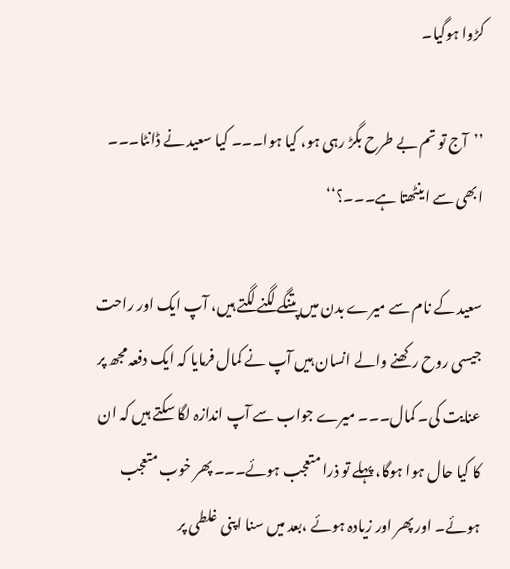کڑوا ہوگیا۔

’’آج تو تم بے طرح بگڑ رہی ہو، کیا ہوا۔۔۔ کیا سعید نے ڈانٹا۔۔۔ ابھی سے اینٹھتا ہے۔۔۔؟‘‘

سعید کے نام سے میرے بدن میں پتنگے لگنے لگتے ہیں، آپ ایک اور راحت جیسی روح رکھنے والے انسان ہیں آپ نے کمال فرمایا کہ ایک دفعہ مجھ پر عنایت کی۔ کمال۔۔۔ میرے جواب سے آپ اندازہ لگا سکتے ہیں کہ ان کا کیا حال ہوا ہوگا، پہلے تو ذرا متعجب ہوئے۔۔۔ پھر خوب متعجب ہوئے۔ اور پھر اور زیادہ ہوئے ،بعد میں سنا اپنی غلطی پر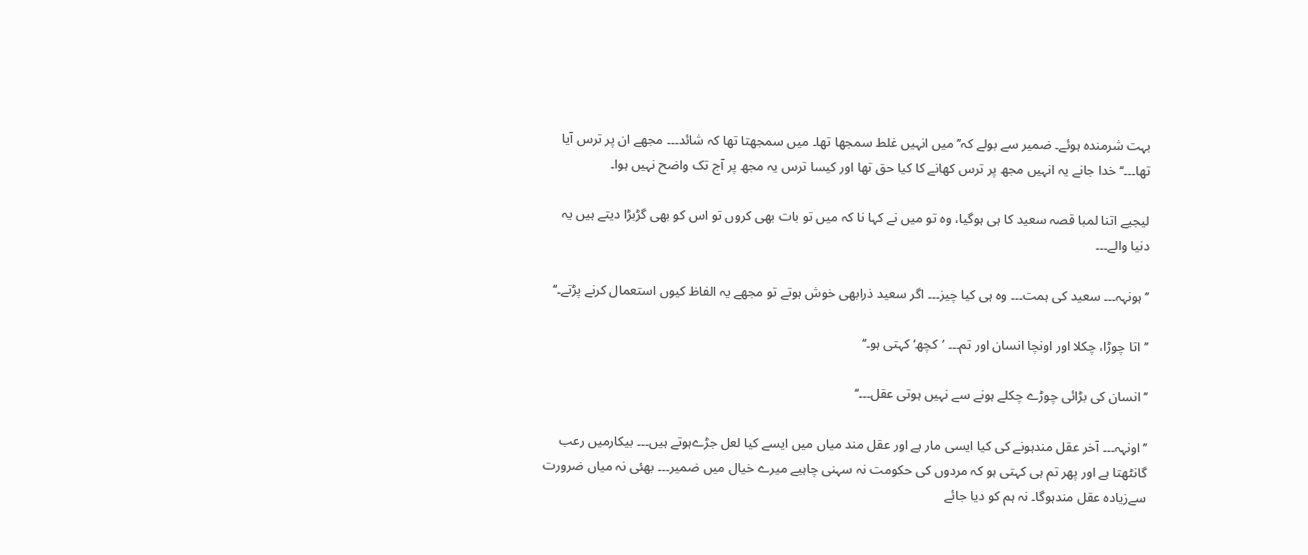بہت شرمندہ ہوئے۔ ضمیر سے بولے کہ’’ میں انہیں غلط سمجھا تھا۔ میں سمجھتا تھا کہ شائد۔۔۔ مجھے ان پر ترس آیا تھا۔۔۔‘‘ خدا جانے یہ انہیں مجھ پر ترس کھانے کا کیا حق تھا اور کیسا ترس یہ مجھ پر آج تک واضح نہیں ہوا۔

لیجیے اتنا لمبا قصہ سعید کا ہی ہوگیا، وہ تو میں نے کہا نا کہ میں تو بات بھی کروں تو اس کو بھی گڑبڑا دیتے ہیں یہ دنیا والے۔۔۔

’’ہونہہ۔۔۔ سعید کی ہمت۔۔۔ وہ ہی کیا چیز۔۔۔ اگر سعید ذرابھی خوش ہوتے تو مجھے یہ الفاظ کیوں استعمال کرنے پڑتے۔‘‘

’’اتا چوڑا، چکلا اور اونچا انسان اور تم۔۔۔ ’کچھ‘ کہتی ہو۔‘‘

’’انسان کی بڑائی چوڑے چکلے ہونے سے نہیں ہوتی عقل۔۔۔‘‘

’’اونہہ۔۔۔ آخر عقل مندہونے کی کیا ایسی مار ہے اور عقل مند میاں میں ایسے کیا لعل جڑےہوتے ہیں۔۔۔ بیکارمیں رعب گانٹھتا ہے اور پھر تم ہی کہتی ہو کہ مردوں کی حکومت نہ سہنی چاہیے میرے خیال میں ضمیر۔۔۔ بھئی نہ میاں ضرورت سےزیادہ عقل مندہوگا۔ نہ ہم کو دیا جائے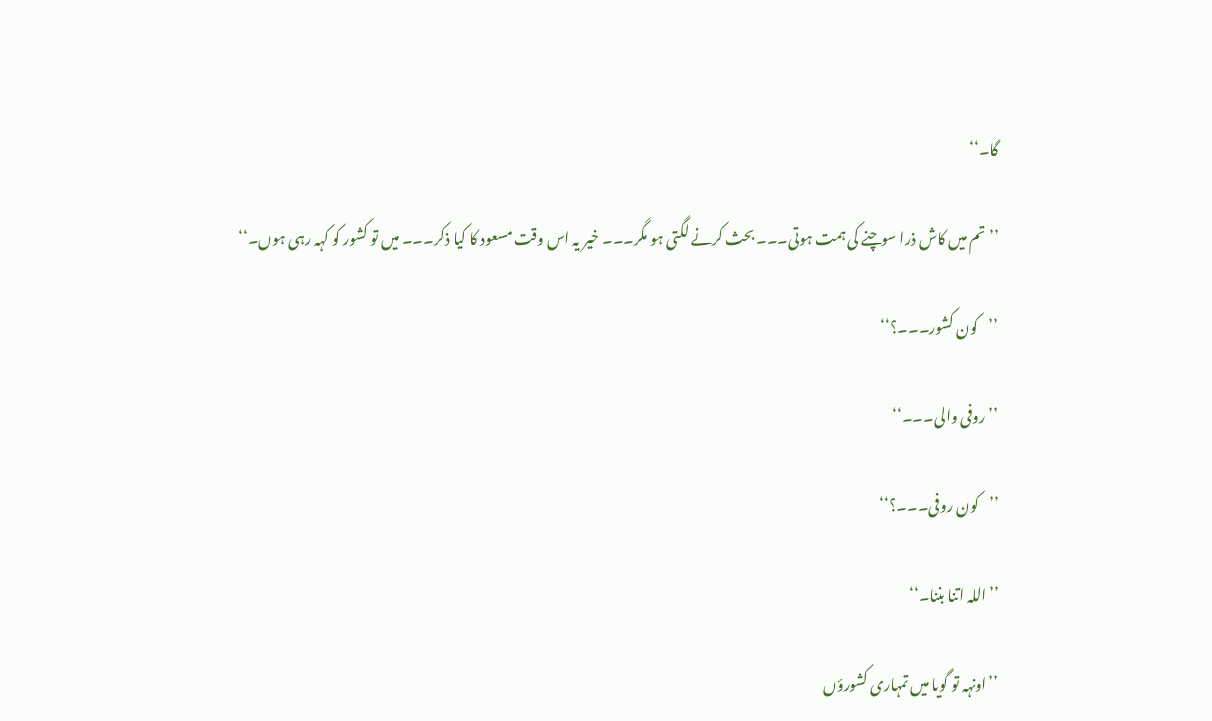گا۔‘‘

’’تم میں کاش ذرا سوچنے کی ہمت ہوتی۔۔۔ بحث کرنے لگتی ہو مگر۔۔۔ خیر یہ اس وقت مسعود کا کیا ذکر۔۔۔ میں تو کشور کو کہہ رہی ہوں۔‘‘

’’کون کشور۔۔۔؟‘‘

’’روفی والی۔۔۔‘‘

’’کون روفی۔۔۔؟‘‘

’’اللہ اتنا بننا۔‘‘

’’اونہہ تو گویا میں تمہاری کشورؤں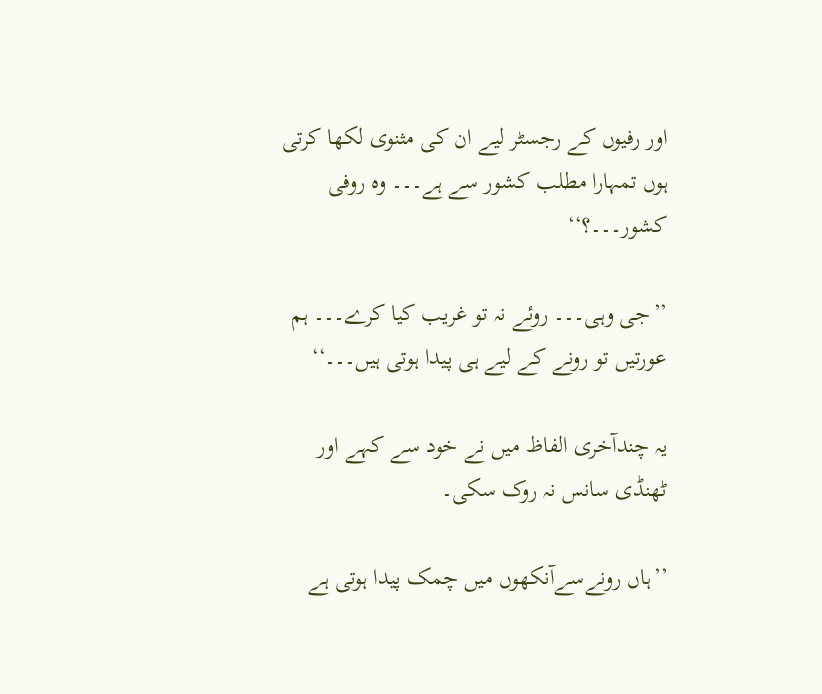اور رفیوں کے رجسٹر لیے ان کی مثنوی لکھا کرتی ہوں تمہارا مطلب کشور سے ہے۔۔۔ وہ روفی کشور۔۔۔؟‘‘

’’جی وہی۔۔۔ روئے نہ تو غریب کیا کرے۔۔۔ ہم عورتیں تو رونے کے لیے ہی پیدا ہوتی ہیں۔۔۔‘‘

یہ چندآخری الفاظ میں نے خود سے کہے اور ٹھنڈی سانس نہ روک سکی۔

’’ہاں رونےسےآنکھوں میں چمک پیدا ہوتی ہے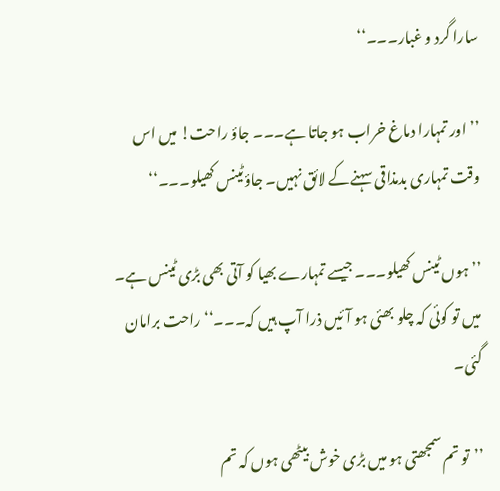سارا گرد و غبار۔۔۔‘‘

’’اور تمہارا دماغ خراب ہو جاتا ہے۔۔۔ جاؤ راحت! میں اس وقت تمہاری بدمذاقی سہنےکے لائق نہیں۔ جاؤٹینس کھیلو۔۔۔‘‘

’’ہوں ٹینس کھیلو۔۔۔ جیسے تمہارے بھیا کو آتی بھی بڑی ٹینس ہے۔ میں تو کوئی کہ چلو بھئی ہو آئیں ذرا آپ ہیں کہ۔۔۔‘‘ راحت برامان گئی۔

’’تو تم سمجھتی ہو میں بڑی خوش بیٹھی ہوں کہ تم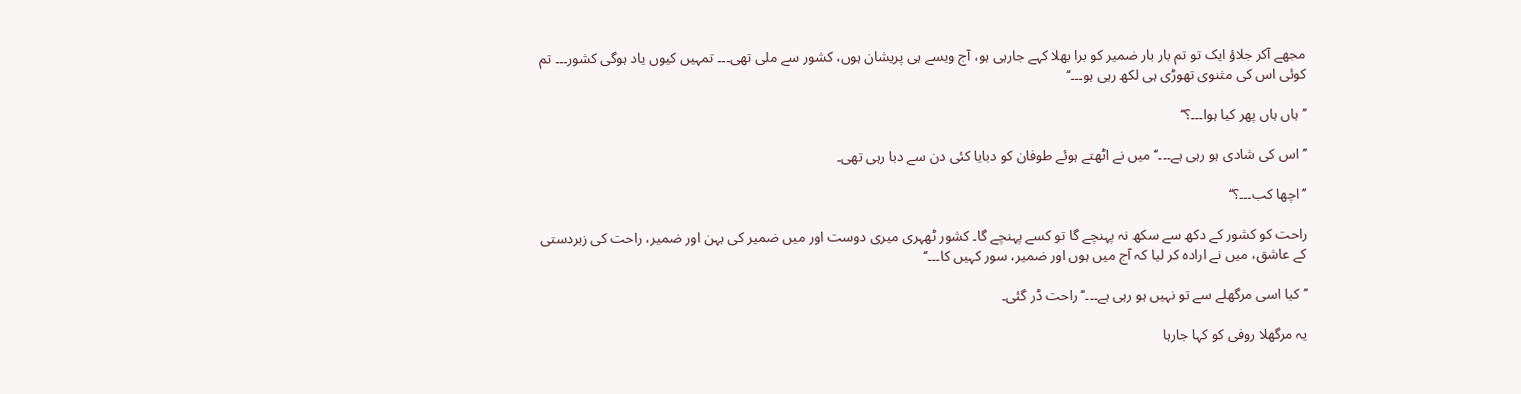مجھے آکر جلاؤ ایک تو تم بار بار ضمیر کو برا بھلا کہے جارہی ہو، آج ویسے ہی پریشان ہوں، کشور سے ملی تھی۔۔۔ تمہیں کیوں یاد ہوگی کشور۔۔۔ تم کوئی اس کی مثنوی تھوڑی ہی لکھ رہی ہو۔۔۔‘‘

’’ہاں ہاں پھر کیا ہوا۔۔۔؟‘‘

’’اس کی شادی ہو رہی ہے۔۔۔‘‘ میں نے اٹھتے ہوئے طوفان کو دبایا کئی دن سے دبا رہی تھی۔

’’اچھا کب۔۔۔؟‘‘

راحت کو کشور کے دکھ سے سکھ نہ پہنچے گا تو کسے پہنچے گا۔ کشور ٹھہری میری دوست اور میں ضمیر کی بہن اور ضمیر، راحت کی زبردستی کے عاشق، میں نے ارادہ کر لیا کہ آج میں ہوں اور ضمیر، سور کہیں کا۔۔۔‘‘

’’کیا اسی مرگھلے سے تو نہیں ہو رہی ہے۔۔۔‘‘ راحت ڈر گئی۔

یہ مرگھلا روفی کو کہا جارہا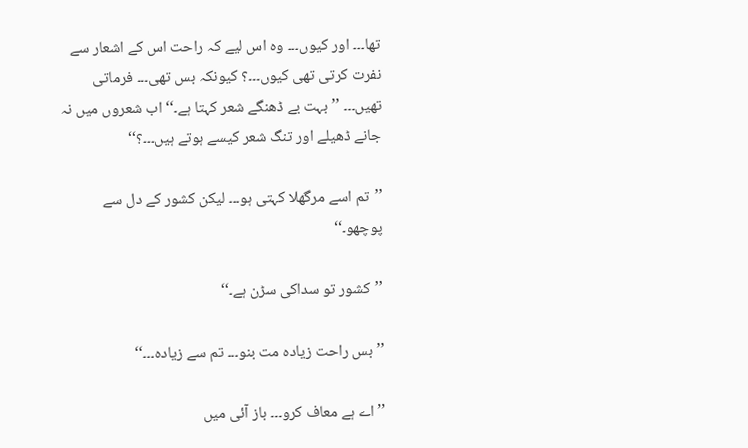تھا۔۔۔ اور کیوں۔۔۔ وہ اس لیے کہ راحت اس کے اشعار سے نفرت کرتی تھی کیوں۔۔۔؟ کیونکہ بس تھی۔۔۔ فرماتی تھیں۔۔۔ ’’بہت بے ڈھنگے شعر کہتا ہے۔‘‘ اب شعروں میں نہ جانے ڈھیلے اور تنگ شعر کیسے ہوتے ہیں۔۔۔؟‘‘

’’تم اسے مرگھلا کہتی ہو۔۔۔ لیکن کشور کے دل سے پوچھو۔‘‘

’’کشور تو سداکی سڑن ہے۔‘‘

’’بس راحت زیادہ مت بنو۔۔۔ تم سے زیادہ۔۔۔‘‘

’’اے ہے معاف کرو۔۔۔ باز آئی میں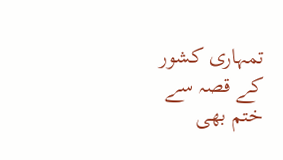تمہاری کشور کے قصہ سے ختم بھی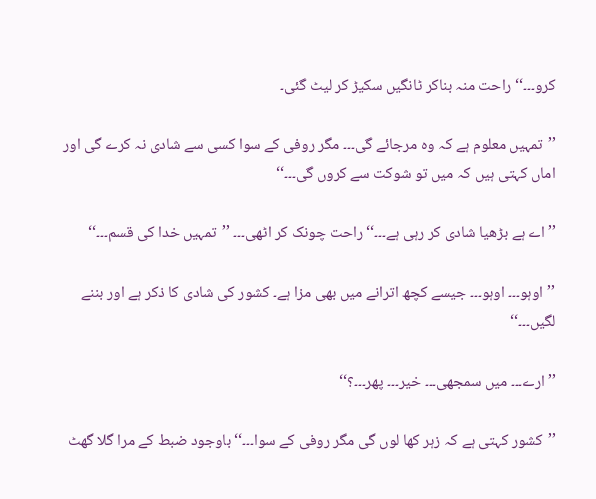کرو۔۔۔‘‘ راحت منہ بناکر ٹانگیں سکیڑ کر لیٹ گئی۔

’’تمہیں معلوم ہے کہ وہ مرجائے گی۔۔۔ مگر روفی کے سوا کسی سے شادی نہ کرے گی اور اماں کہتی ہیں کہ میں تو شوکت سے کروں گی۔۔۔‘‘

’’اے ہے بڑھیا شادی کر رہی ہے۔۔۔‘‘ راحت چونک کر اٹھی۔۔۔ ’’تمہیں خدا کی قسم۔۔۔‘‘

’’اوہو۔۔۔ اوہو۔۔۔ جیسے کچھ اترانے میں بھی مزا ہے۔ کشور کی شادی کا ذکر ہے اور بننے لگیں۔۔۔‘‘

’’ارے۔۔۔ میں سمجھی۔۔۔ خیر۔۔۔ پھر۔۔۔؟‘‘

’’کشور کہتی ہے کہ زہر کھا لوں گی مگر روفی کے سوا۔۔۔‘‘ باوجود ضبط کے مرا گلا گھٹ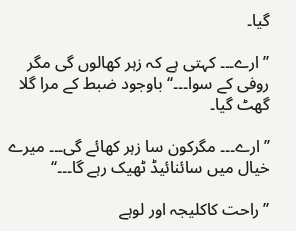گیا۔

’’ارے۔۔۔ کہتی ہے کہ زہر کھالوں گی مگر روفی کے سوا۔۔۔‘‘ باوجود ضبط کے مرا گلا گھٹ گیا۔

’’ارے۔۔۔ مگرکون سا زہر کھائے گی۔۔۔ میرے خیال میں سائنائیڈ ٹھیک رہے گا۔۔۔‘‘

’’راحت کاکلیجہ اور لوہے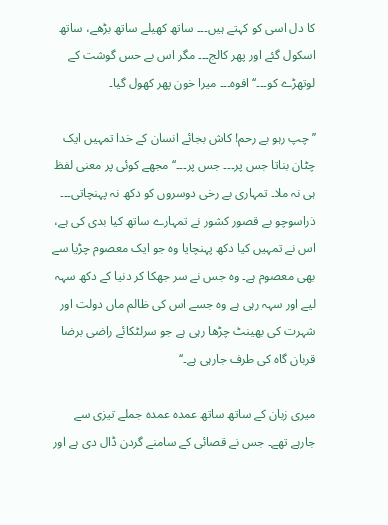کا دل اسی کو کہتے ہیں۔۔۔ ساتھ کھیلے ساتھ بڑھے، ساتھ اسکول گئے اور پھر کالج۔۔۔ مگر اس بے حس گوشت کے لوتھڑے کو۔۔۔‘‘ افوہ۔۔۔ میرا خون پھر کھول گیا۔

’’چپ رہو بے رحم! کاش بجائے انسان کے خدا تمہیں ایک چٹان بناتا جس پر۔۔۔ جس پر۔۔۔‘‘ مجھے کوئی پر معنی لفظ ہی نہ ملا۔ تمہاری بے رخی دوسروں کو دکھ نہ پہنچاتی۔۔۔ ذراسوچو بے قصور کشور نے تمہارے ساتھ کیا بدی کی ہے، اس نے تمہیں کیا دکھ پہنچایا وہ جو ایک معصوم چڑیا سے بھی معصوم ہے۔ وہ جس نے سر جھکا کر دنیا کے دکھ سہہ لیے اور سہہ رہی ہے وہ جسے اس کی ظالم ماں دولت اور شہرت کی بھینٹ چڑھا رہی ہے جو سرلٹکائے راضی برضا قربان گاہ کی طرف جارہی ہے۔‘‘

میری زبان کے ساتھ ساتھ عمدہ عمدہ جملے تیزی سے جارہے تھے۔ جس نے قصائی کے سامنے گردن ڈال دی ہے اور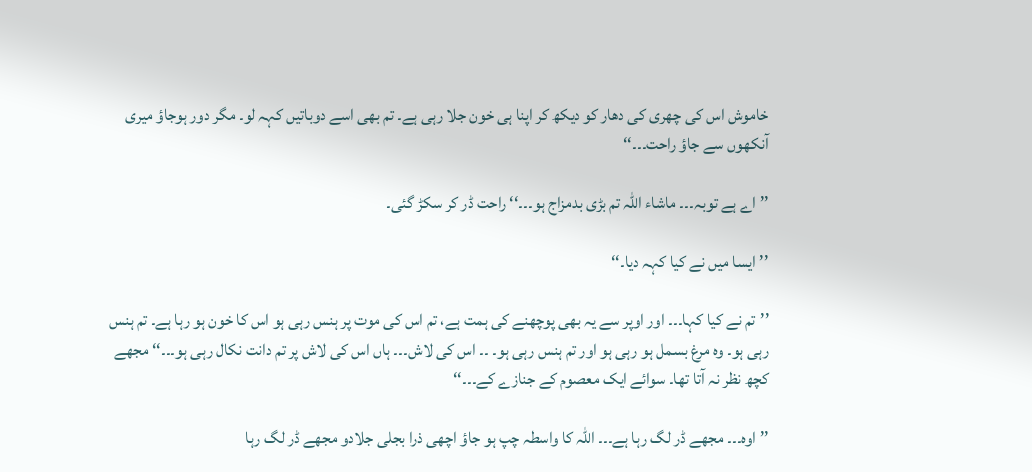خاموش اس کی چھری کی دھار کو دیکھ کر اپنا ہی خون جلا رہی ہے۔ تم بھی اسے دوباتیں کہہ لو۔ مگر دور ہوجاؤ میری آنکھوں سے جاؤ راحت۔۔۔‘‘

’’اے ہے توبہ۔۔۔ ماشاء اللہ تم بڑی بدمزاج ہو۔۔۔‘‘ راحت ڈر کر سکڑ گئی۔

’’ایسا میں نے کیا کہہ دیا۔‘‘

’’تم نے کیا کہا۔۔۔ اور اوپر سے یہ بھی پوچھنے کی ہمت ہے، تم اس کی موت پر ہنس رہی ہو اس کا خون ہو رہا ہے۔ تم ہنس رہی ہو۔ وہ مرغ بسمل ہو رہی ہو اور تم ہنس رہی ہو۔ ۔۔ اس کی لاش۔۔۔ ہاں اس کی لاش پر تم دانت نکال رہی ہو۔۔۔‘‘ مجھے کچھ نظر نہ آتا تھا۔ سوائے ایک معصوم کے جنازے کے۔۔۔‘‘

’’اوہ۔۔۔ مجھے ڈر لگ رہا ہے۔۔۔ اللہ کا واسطہ چپ ہو جاؤ اچھی ذرا بجلی جلادو مجھے ڈر لگ رہا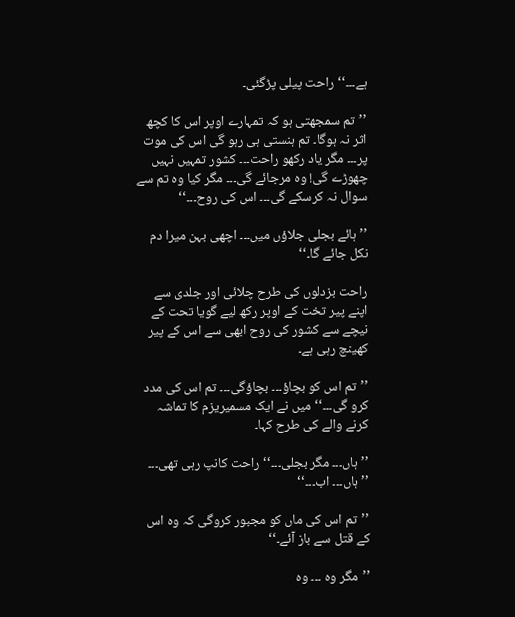ہے۔۔۔‘‘ راحت پیلی پڑگئی۔

’’تم سمجھتی ہو کہ تمہارے اوپر اس کا کچھ اثر نہ ہوگا۔ تم ہنستی ہی رہو گی اس کی موت پر۔۔۔ مگر یاد رکھو راحت۔۔۔ کشور تمہیں نہیں چھوڑے گی! وہ مرجائے گی۔۔۔ مگر کیا وہ تم سے سوال نہ کرسکے گی۔۔۔ اس کی روح۔۔۔‘‘

’’ہائے بجلی جلاؤں میں۔۔۔ اچھی بہن میرا دم نکل جائے گا۔‘‘

راحت بزدلوں کی طرح چلائی اور جلدی سے اپنے پیر تخت کے اوپر رکھ لیے گویا تحت کے نیچے سے کشور کی روح ابھی سے اس کے پیر کھینچ رہی ہے۔

’’تم اس کو بچاؤ۔۔۔ بچاؤگی۔۔۔ تم اس کی مدد کرو گی۔۔۔‘‘ میں نے ایک مسمیریزم کا تماشہ کرنے والے کی طرح کہا۔

’’ہاں۔۔۔ مگر بجلی۔۔۔‘‘ راحت کانپ رہی تھی۔۔۔ ’’ہاں۔۔۔ اب۔۔۔‘‘

’’تم اس کی ماں کو مجبور کروگی کہ وہ اس کے قتل سے باز آئے۔‘‘

’’مگر وہ ۔۔۔ وہ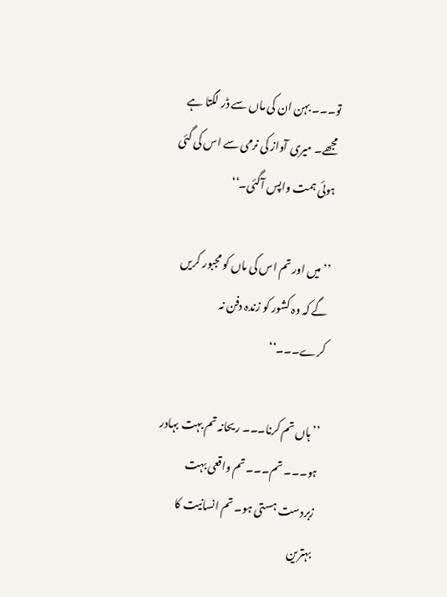تو۔۔۔ بہن ان کی ماں سے ڈر لگتا ہے مجھے۔ میری آواز کی نرمی سے اس کی گئی ہوئی ہمت واپس آگئی۔‘‘

’’میں اور تم اس کی ماں کو مجبور کریں گے کہ وہ کشور کو زندہ دفن نہ کرے۔۔۔‘‘

’’ہاں تم کرنا۔۔۔ ریحانہ تم بہت بہادر ہو۔۔۔ تم۔۔۔ تم واقعی بہت زبردست ہستی ہو۔ تم انسانیت کا بہترین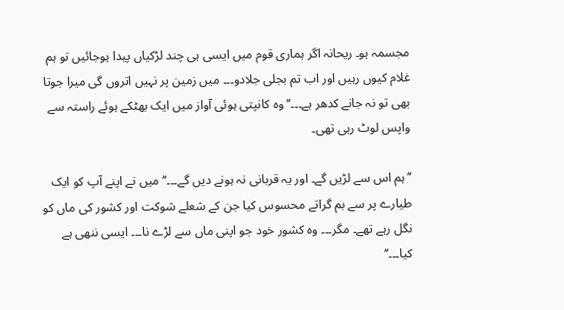مجسمہ ہو۔ ریحانہ اگر ہماری قوم میں ایسی ہی چند لڑکیاں پیدا ہوجائیں تو ہم غلام کیوں رہیں اور اب تم بجلی جلادو۔۔۔ میں زمین پر نہیں اتروں گی میرا جوتا بھی تو نہ جانے کدھر ہے۔۔۔‘‘ وہ کانپتی ہوئی آواز میں ایک بھٹکے ہوئے راستہ سے واپس لوٹ رہی تھی۔

’’ہم اس سے لڑیں گے۔ اور یہ قربانی نہ ہونے دیں گے۔۔۔‘‘ میں نے اپنے آپ کو ایک طیارے پر سے بم گراتے محسوس کیا جن کے شعلے شوکت اور کشور کی ماں کو نگل رہے تھے۔ مگر۔۔۔ وہ کشور خود جو اپنی ماں سے لڑے نا۔۔۔ ایسی ننھی ہے کیا۔۔۔‘‘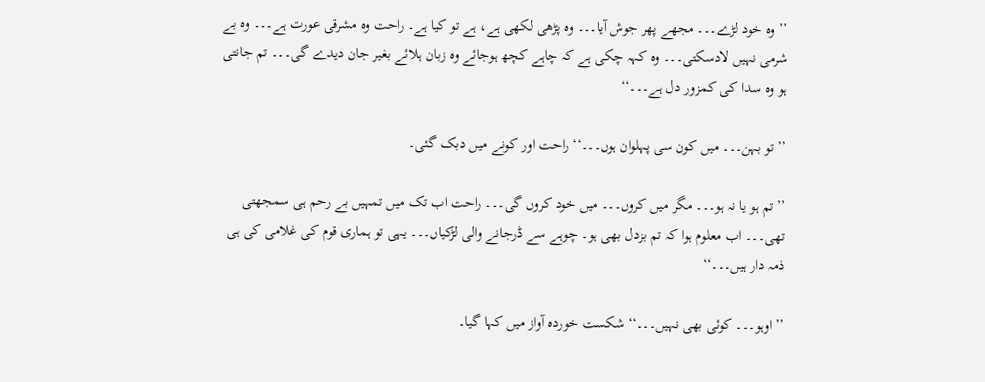’’وہ خود لڑے۔۔۔ مجھے پھر جوش آیا۔۔۔ وہ پڑھی لکھی ہے، ہے تو کیا ہے۔ راحت وہ مشرقی عورت ہے۔۔۔ وہ بے شرمی نہیں لادسکتی۔۔۔ وہ کہہ چکی ہے کہ چاہے کچھ ہوجائے وہ زبان ہلائے بغیر جان دیدے گی۔۔۔ تم جانتی ہو وہ سدا کی کمزور دل ہے۔۔۔‘‘

’’تو بہن۔۔۔ میں کون سی پہلوان ہوں۔۔۔‘‘ راحت اور کونے میں دبک گئی۔

’’تم ہو یا نہ ہو۔۔۔ مگر میں کروں۔۔۔ میں خود کروں گی۔۔۔ راحت اب تک میں تمہیں بے رحم ہی سمجھتی تھی۔۔۔ اب معلوم ہوا کہ تم بزدل بھی ہو۔ چوہے سے ڈرجانے والی لڑکیاں۔۔۔ یہی تو ہماری قوم کی غلامی کی ہی ذمہ دار ہیں۔۔۔‘‘

’’اوہو۔۔۔ کوئی بھی نہیں۔۔۔‘‘ شکست خوردہ آواز میں کہا گیا۔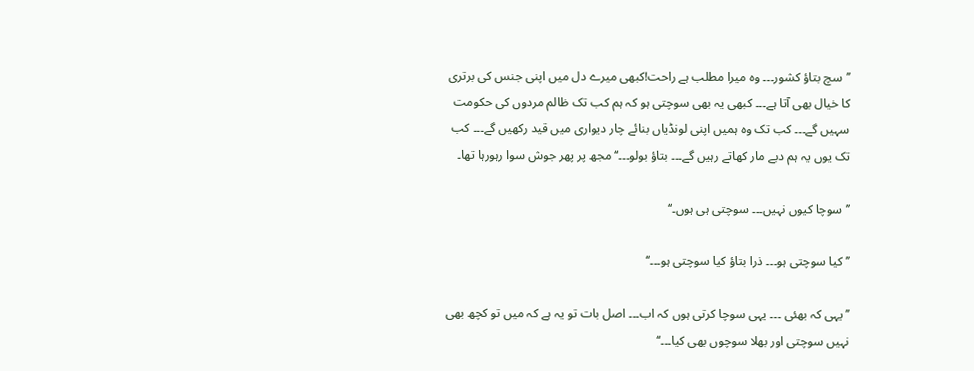’’سچ بتاؤ کشور۔۔۔ وہ میرا مطلب ہے راحت!کبھی میرے دل میں اپنی جنس کی برتری کا خیال بھی آتا ہے۔۔۔ کبھی یہ بھی سوچتی ہو کہ ہم کب تک ظالم مردوں کی حکومت سہیں گے۔۔۔ کب تک وہ ہمیں اپنی لونڈیاں بنائے چار دیواری میں قید رکھیں گے۔۔۔ کب تک یوں یہ ہم دبے مار کھاتے رہیں گے۔۔۔ بتاؤ بولو۔۔۔‘‘ مجھ پر پھر جوش سوا رہورہا تھا۔

’’سوچا کیوں نہیں۔۔۔ سوچتی ہی ہوں۔‘‘

’’کیا سوچتی ہو۔۔۔ ذرا بتاؤ کیا سوچتی ہو۔۔۔‘‘

’’یہی کہ بھئی ۔۔۔ یہی سوچا کرتی ہوں کہ اب۔۔۔ اصل بات تو یہ ہے کہ میں تو کچھ بھی نہیں سوچتی اور بھلا سوچوں بھی کیا۔۔۔‘‘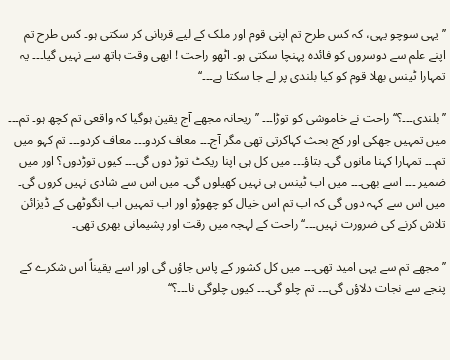’’یہی سوچو یہی، کہ کس طرح تم اپنی قوم اور ملک کے لیے قربانی کر سکتی ہو۔ کس طرح تم اپنے علم سے دوسروں کو فائدہ پہنچا سکتی ہو۔ اٹھو راحت ! ابھی وقت ہاتھ سے نہیں گیا۔۔۔ یہ تمہارا ٹینس بھلا قوم کو کیا بلندی پر لے جا سکتا ہے۔۔۔‘‘

’’بلندی۔۔۔؟‘‘ راحت نے خاموشی کو توڑا۔۔۔ ’’ریحانہ مجھے آج یقین ہوگیا کہ واقعی تم کچھ ہو۔ تم۔۔۔ میں تمہیں جھکی اور کج بحث کہاکرتی تھی مگر آج۔۔۔ معاف کردو۔۔۔ معاف کردو۔۔۔ تم کہو میں تم۔۔۔ تمہارا کہنا مانوں گی۔ بتاؤ۔۔۔ میں کل ہی اپنا ریکٹ توڑ دوں گی۔۔۔ کیوں توڑدوں؟ اور میں ضمیر ۔۔۔ اسے بھی۔۔۔ میں اب ٹینس ہی نہیں کھیلوں گی۔ میں اس سے شادی نہیں کروں گی۔ میں اس سے کہہ دوں گی کہ اب تم اس خیال کو چھوڑو اور اب تمہیں اب انگوٹھی کے ڈیزائن تلاش کرنے کی ضرورت نہیں۔۔۔‘‘راحت کے لہجہ میں رقت اور پشیمانی بھری تھی۔

’’مجھے تم سے یہی امید تھی۔۔۔ میں کل کشور کے پاس جاؤں گی اور اسے یقیناً اس شکرے کے پنجے سے نجات دلاؤں گی۔۔۔ تم چلو گی۔۔۔ کیوں چلوگی نا۔۔۔؟‘‘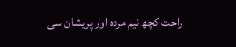راحت کچھ نیم مردہ اور پریشان سی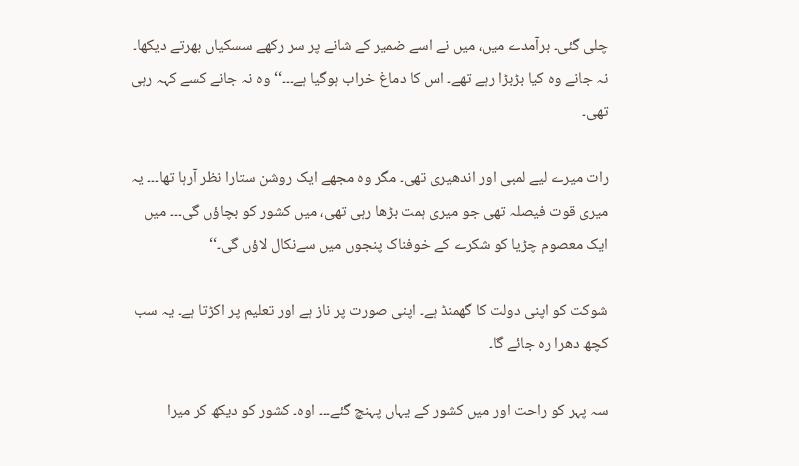چلی گئی۔ برآمدے میں، میں نے اسے ضمیر کے شانے پر سر رکھے سسکیاں بھرتے دیکھا۔ نہ جانے وہ کیا بڑبڑا رہے تھے۔ اس کا دماغ خراب ہوگیا ہے۔۔۔‘‘ وہ نہ جانے کسے کہہ رہی تھی۔

رات میرے لیے لمبی اور اندھیری تھی۔ مگر وہ مجھے ایک روشن ستارا نظر آرہا تھا۔۔۔ یہ میری قوت فیصلہ تھی جو میری ہمت بڑھا رہی تھی، میں کشور کو بچاؤں گی۔۔۔ میں ایک معصوم چڑیا کو شکرے کے خوفناک پنجوں میں سےنکال لاؤں گی۔‘‘

شوکت کو اپنی دولت کا گھمنڈ ہے۔ اپنی صورت پر ناز ہے اور تعلیم پر اکڑتا ہے۔ یہ سب کچھ دھرا رہ جائے گا۔

سہ پہر کو راحت اور میں کشور کے یہاں پہنچ گئے۔۔۔ اوہ۔ کشور کو دیکھ کر میرا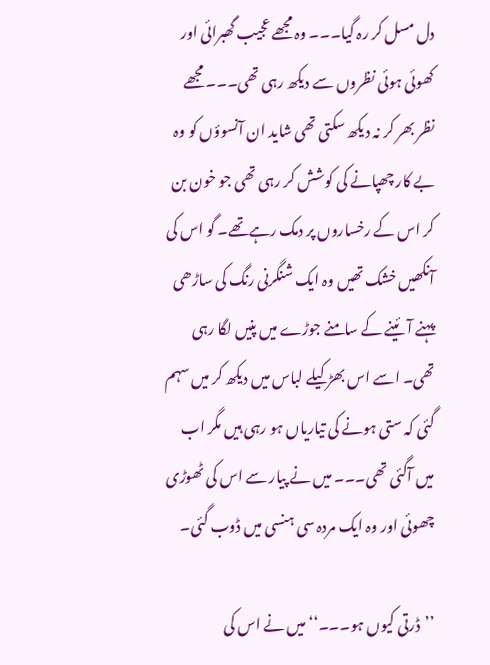دل مسل کر رہ گیا۔۔۔ وہ مجھے عجیب گھبرائی اور کھوئی ہوئی نظروں سے دیکھ رہی تھی۔۔۔ مجھے نظر بھر کر نہ دیکھ سکتی تھی شاید ان آنسوؤں کو وہ بے کار چھپانے کی کوشش کر رہی تھی جو خون بن کر اس کے رخساروں پر دمک رہےتھے۔ گو اس کی آنکھیں خشک تھیں وہ ایک شنگرنی رنگ کی ساڑھی پہنے آئینے کے سامنے جوڑے میں پنیں لگا رہی تھی۔ اسے اس بھڑکیلے لباس میں دیکھ کر میں سہم گئی کہ ستی ہونے کی تیاریاں ہو رہی ہیں مگر اب میں آگئی تھی۔۔۔ میں نے پیار سے اس کی ٹھوڑی چھوئی اور وہ ایک مردہ سی ہنسی میں ڈوب گئی۔

’’ڈرتی کیوں ہو۔۔۔‘‘ میں نے اس کی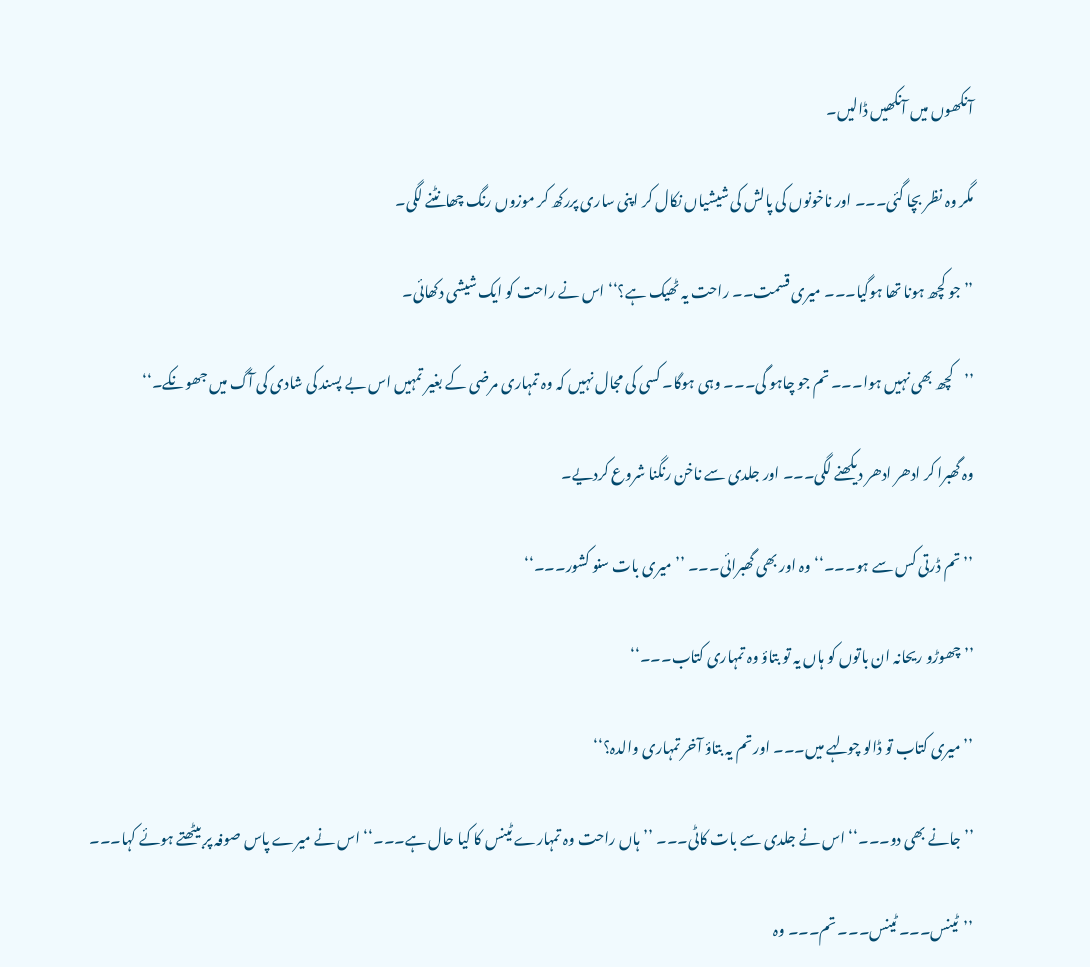آنکھوں میں آنکھیں ڈالیں۔

مگر وہ نظر بچا گئی۔۔۔ اور ناخونوں کی پالش کی شیشیاں نکال کر اپنی ساری پررکھ کر موزوں رنگ چھانٹنے لگی۔

’’جو کچھ ہونا تھا ہوگیا۔۔۔ میری قسمت۔۔ راحت یہ ٹھیک ہے؟‘‘ اس نے راحت کو ایک شیشی دکھائی۔

’’کچھ بھی نہیں ہوا۔۔۔ تم جو چاہو گی۔۔۔ وہی ہوگا۔ کسی کی مجال نہیں کہ وہ تمہاری مرضی کے بغیر تمہیں اس بے پسند کی شادی کی آگ میں جھونکے۔‘‘

وہ گھبرا کر ادھر ادھر دیکھنے لگی۔۔۔ اور جلدی سے ناخن رنگنا شروع کردیے۔

’’تم ڈرتی کس سے ہو۔۔۔‘‘ وہ اور بھی گھبرائی۔۔۔ ’’میری بات سنو کشور۔۔۔‘‘

’’چھوڑو ریحانہ ان باتوں کو ہاں یہ تو بتاؤ وہ تمہاری کتاب۔۔۔‘‘

’’میری کتاب تو ڈالو چولہے میں۔۔۔ اور تم یہ بتاؤ آخر تمہاری والدہ؟‘‘

’’جانے بھی دو۔۔۔‘‘ اس نے جلدی سے بات کاٹی۔۔۔ ’’ہاں راحت وہ تمہارے ٹینس کا کیا حال ہے۔۔۔‘‘ اس نے میرے پاس صوفہ پر بیٹھتے ہوئے کہا۔۔۔

’’ٹینس۔۔۔ ٹینس۔۔۔ تم۔۔۔ وہ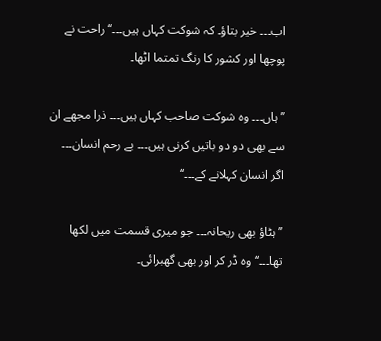اب۔۔۔ خیر بتاؤ۔ کہ شوکت کہاں ہیں۔۔۔‘‘ راحت نے پوچھا اور کشور کا رنگ تمتما اٹھا۔

’’ہاں۔۔۔ وہ شوکت صاحب کہاں ہیں۔۔۔ ذرا مجھے ان سے بھی دو دو باتیں کرنی ہیں۔۔۔ بے رحم انسان۔۔۔ اگر انسان کہلانے کے۔۔۔‘‘

’’ہٹاؤ بھی ریحانہ۔۔۔ جو میری قسمت میں لکھا تھا۔۔۔‘‘ وہ ڈر کر اور بھی گھبرائی۔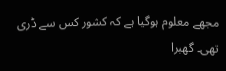مجھے معلوم ہوگیا ہے کہ کشور کس سے ڈری تھی۔ گھبرا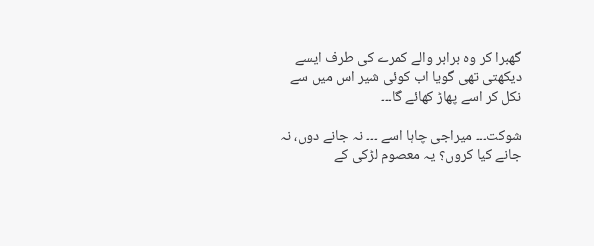گھبرا کر وہ برابر والے کمرے کی طرف ایسے دیکھتی تھی گویا اب کوئی شیر اس میں سے نکل کر اسے پھاڑ کھائے گا۔۔۔

شوکت۔۔۔ میراجی چاہا اسے ۔۔۔ نہ جانے دوں، نہ جانے کیا کروں؟ یہ معصوم لڑکی کے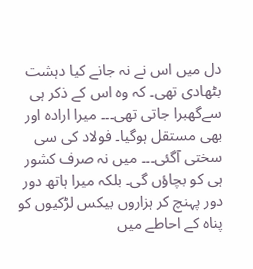دل میں اس نے نہ جانے کیا دہشت بٹھادی تھی۔ کہ وہ اس کے ذکر ہی سےگھبرا جاتی تھی۔۔۔ میرا ارادہ اور بھی مستقل ہوگیا۔ فولاد کی سی سختی آگئی۔۔۔ میں نہ صرف کشور ہی کو بچاؤں گی۔ بلکہ میرا ہاتھ دور دور پہنچ کر ہزاروں بیکس لڑکیوں کو پناہ کے احاطے میں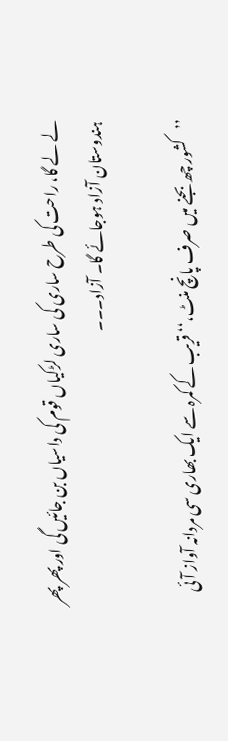لے لے گا، راحت کی طرح ساری کی ساری لڑکیاں قوم کی داسیاں بن جائیں گی اور پھر پھر ہندوستان آزاد ہوجائے گا۔ آزاد۔۔۔

’’کشور چھ بجنے میں صرف پانچ منٹ،‘‘ قریب کے کمرہ سے ایک بھاری سی مردانہ آواز آئی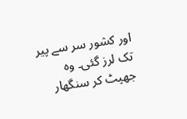اور کشور سر سے پیر تک لرز گئی۔ وہ جھپٹ کر سنگھار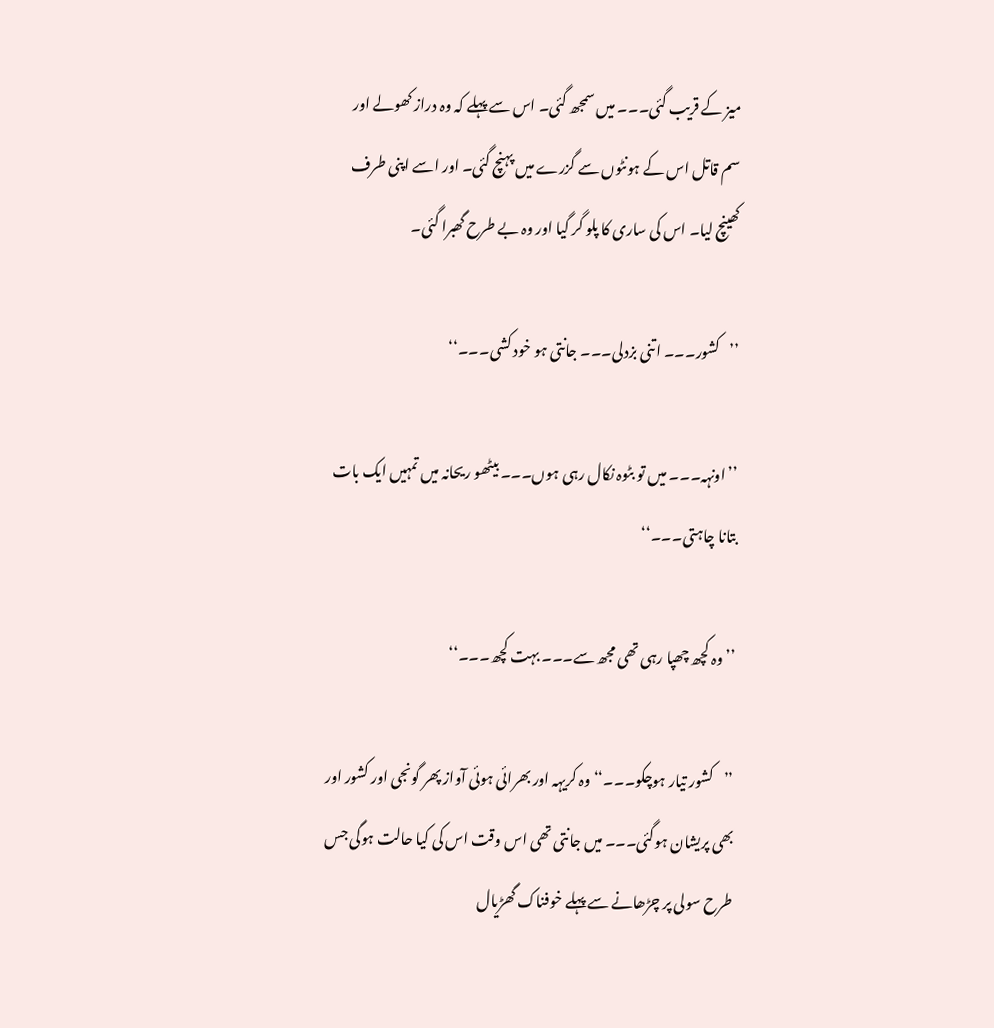میز کے قریب گئی۔۔۔ میں سمجھ گئی۔ اس سے پہلے کہ وہ دراز کھولے اور سم قاتل اس کے ہونٹوں سے گزرے میں پہنچ گئی۔ اور اسے اپنی طرف کھینچ لیا۔ اس کی ساری کا پلو گر گیا اور وہ بے طرح گھبرا گئی۔

’’کشور۔۔۔ اتنی بزدلی۔۔۔ جانتی ہو خود کشی۔۔۔‘‘

’’اونہہ۔۔۔ میں تو بٹوہ نکال رہی ہوں۔۔۔ بیٹھو ریحانہ میں تمہیں ایک بات بتانا چاہتی۔۔۔‘‘

’’وہ کچھ چھپا رہی تھی مجھ سے۔۔۔ بہت کچھ۔۔۔‘‘

’’کشور تیار ہوچکو۔۔۔‘‘ وہ کریہہ اور بھرائی ہوئی آواز پھر گونجی اور کشور اور بھی پریشان ہوگئی۔۔۔ میں جانتی تھی اس وقت اس کی کیا حالت ہوگی جس طرح سولی پر چڑھانے سے پہلے خوفناک گھڑیال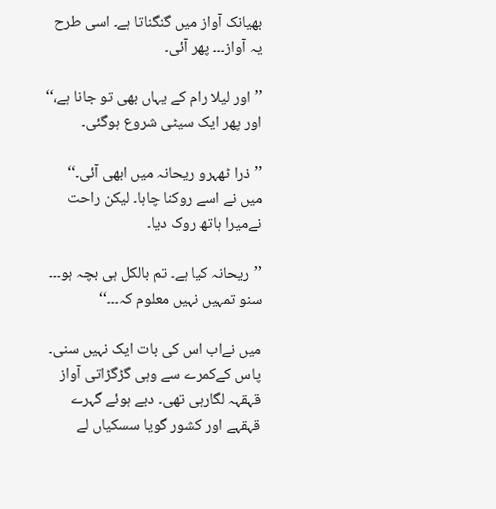بھیانک آواز میں گنگناتا ہے۔ اسی طرح یہ آواز۔۔۔ پھر آئی۔

’’اور لیلا رام کے یہاں بھی تو جانا ہے،‘‘ اور پھر ایک سیٹی شروع ہوگئی۔

’’ذرا ٹھہرو ریحانہ میں ابھی آئی۔‘‘ میں نے اسے روکنا چاہا۔ لیکن راحت نےمیرا ہاتھ روک دیا۔

’’ریحانہ کیا ہے۔ تم بالکل ہی بچہ ہو۔۔۔ سنو تمہیں نہیں معلوم کہ۔۔۔‘‘

میں نےاب اس کی بات ایک نہیں سنی۔ پاس کےکمرے سے وہی گڑگڑاتی آواز قہقہہ لگارہی تھی۔ دبے ہوئے گہرے قہقہے اور کشور گویا سسکیاں لے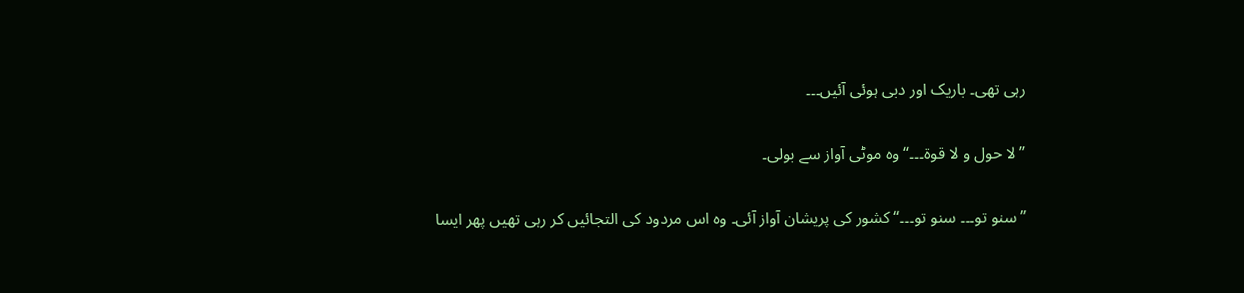رہی تھی۔ باریک اور دبی ہوئی آئیں۔۔۔

’’لا حول و لا قوۃ۔۔۔‘‘ وہ موٹی آواز سے بولی۔

’’سنو تو۔۔۔ سنو تو۔۔۔‘‘ کشور کی پریشان آواز آئی۔ وہ اس مردود کی التجائیں کر رہی تھیں پھر ایسا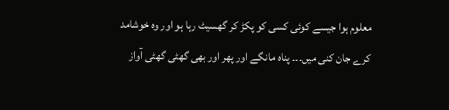معلوم ہوا جیسے کوئی کسی کو پکڑ کر گھسیٹ رہا ہو اور وہ خوشامد کرے جان کنی میں۔۔۔ پناہ مانگے اور پھر اور بھی گھٹی گھٹی آواز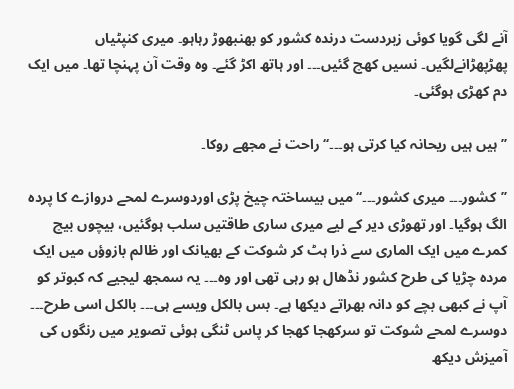آنے لگی گویا کوئی زبردست درندہ کشور کو بھنبھوڑ رہاہو۔ میری کنپٹیاں پھڑپھڑانےلگیں۔ نسیں کھچ گئیں۔۔۔ اور ہاتھ اکڑ گئے۔ وہ وقت آن پہنچا تھا۔ میں ایک دم کھڑی ہوگئی۔

’’ہیں ہیں ریحانہ کیا کرتی ہو۔۔۔‘‘ راحت نے مجھے روکا۔

’’کشور۔۔۔ میری کشور۔۔۔‘‘ میں بیساختہ چیخ پڑی اوردوسرے لمحے دروازے کا پردہ الگ ہوگیا۔ اور تھوڑی دیر کے لیے میری ساری طاقتیں سلب ہوگئیں، بیچوں بیچ کمرے میں ایک الماری سے ذرا ہٹ کر شوکت کے بھیانک اور ظالم بازوؤں میں ایک مردہ چڑیا کی طرح کشور نڈھال ہو رہی تھی اور وہ۔۔۔ یہ سمجھ لیجیے کہ کبوتر کو آپ نے کبھی بچے کو دانہ بھراتے دیکھا ہے۔ بس بالکل ویسے ہی۔۔۔ بالکل اسی طرح۔۔۔ دوسرے لمحے شوکت تو سرکھجا کھجا کر پاس ٹنگی ہوئی تصویر میں رنگوں کی آمیزش دیکھ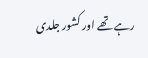رہے تھے اور کشور جلدی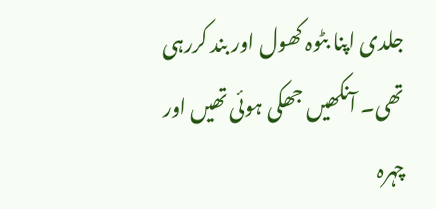جلدی اپنا بٹوہ کھول اور بند کررہی تھی۔ آنکھیں جھکی ہوئی تھیں اور چہرہ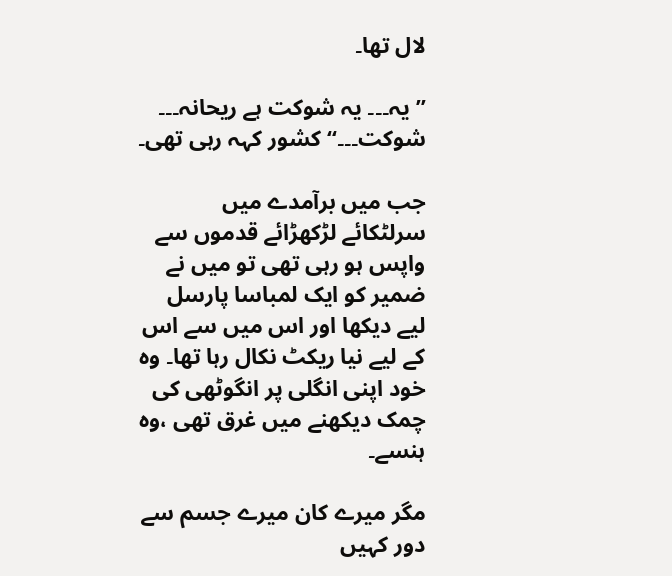لال تھا۔

’’یہ۔۔۔ یہ شوکت ہے ریحانہ۔۔۔ شوکت۔۔۔‘‘ کشور کہہ رہی تھی۔

جب میں برآمدے میں سرلٹکائے لڑکھڑائے قدموں سے واپس ہو رہی تھی تو میں نے ضمیر کو ایک لمباسا پارسل لیے دیکھا اور اس میں سے اس کے لیے نیا ریکٹ نکال رہا تھا۔ وہ خود اپنی انگلی پر انگوٹھی کی چمک دیکھنے میں غرق تھی ،وہ ہنسے۔

مگر میرے کان میرے جسم سے دور کہیں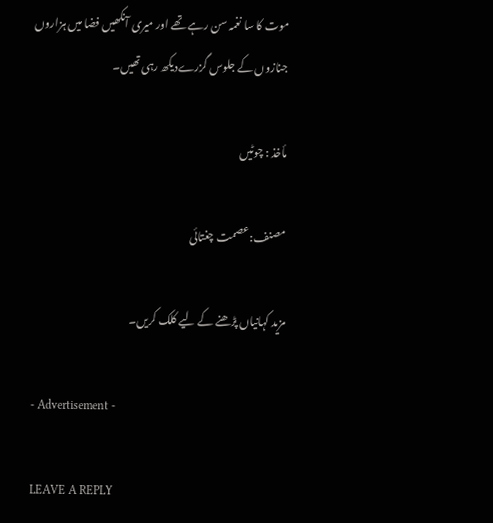موت کا سا نغمہ سن رہے تھے اور میری آنکھیں فضا میں ہزاروں جنازوں کے جلوس گزرےدیکھ رہی تھیں۔

مأخذ : چوٹیں

مصنف:عصمت چغتائی

مزید کہانیاں پڑھنے کے لیے کلک کریں۔

- Advertisement -

LEAVE A REPLY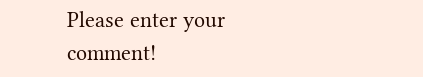Please enter your comment!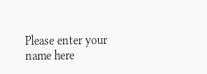Please enter your name here